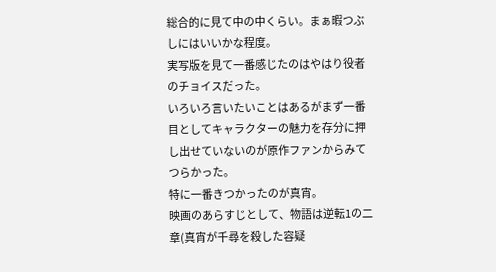総合的に見て中の中くらい。まぁ暇つぶしにはいいかな程度。
実写版を見て一番感じたのはやはり役者のチョイスだった。
いろいろ言いたいことはあるがまず一番目としてキャラクターの魅力を存分に押し出せていないのが原作ファンからみてつらかった。
特に一番きつかったのが真宵。
映画のあらすじとして、物語は逆転1の二章(真宵が千尋を殺した容疑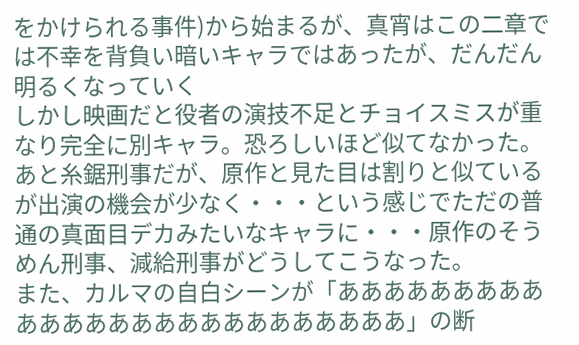をかけられる事件)から始まるが、真宵はこの二章では不幸を背負い暗いキャラではあったが、だんだん明るくなっていく
しかし映画だと役者の演技不足とチョイスミスが重なり完全に別キャラ。恐ろしいほど似てなかった。
あと糸鋸刑事だが、原作と見た目は割りと似ているが出演の機会が少なく・・・という感じでただの普通の真面目デカみたいなキャラに・・・原作のそうめん刑事、減給刑事がどうしてこうなった。
また、カルマの自白シーンが「ああああああああああああああああああああああああああ」の断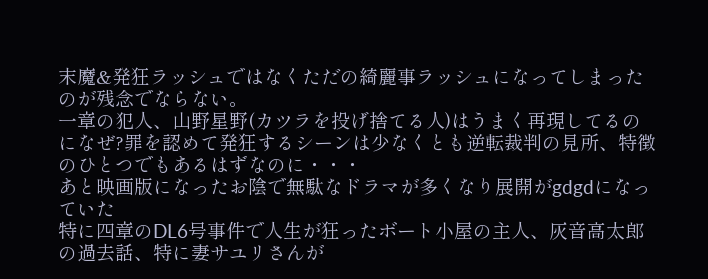末魔&発狂ラッシュではなくただの綺麗事ラッシュになってしまったのが残念でならない。
一章の犯人、山野星野(カツラを投げ捨てる人)はうまく再現してるのになぜ?罪を認めて発狂するシーンは少なくとも逆転裁判の見所、特徴のひとつでもあるはずなのに・・・
あと映画版になったお陰で無駄なドラマが多くなり展開がgdgdになっていた
特に四章のDL6号事件で人生が狂ったボート小屋の主人、灰音高太郎の過去話、特に妻サユリさんが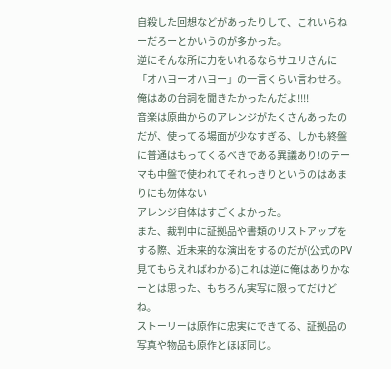自殺した回想などがあったりして、これいらねーだろーとかいうのが多かった。
逆にそんな所に力をいれるならサユリさんに「オハヨーオハヨー」の一言くらい言わせろ。
俺はあの台詞を聞きたかったんだよ!!!!
音楽は原曲からのアレンジがたくさんあったのだが、使ってる場面が少なすぎる、しかも終盤に普通はもってくるべきである異議あり!のテーマも中盤で使われてそれっきりというのはあまりにも勿体ない
アレンジ自体はすごくよかった。
また、裁判中に証拠品や書類のリストアップをする際、近未来的な演出をするのだが(公式のPV見てもらえればわかる)これは逆に俺はありかなーとは思った、もちろん実写に限ってだけどね。
ストーリーは原作に忠実にできてる、証拠品の写真や物品も原作とほぼ同じ。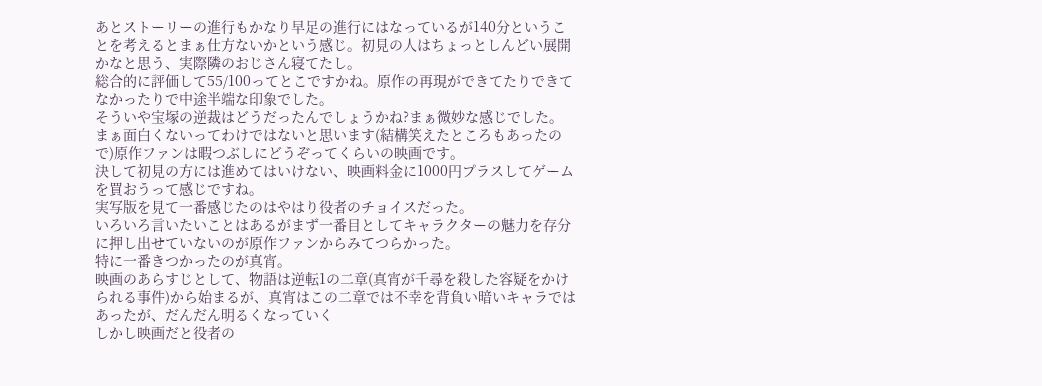あとストーリーの進行もかなり早足の進行にはなっているが140分ということを考えるとまぁ仕方ないかという感じ。初見の人はちょっとしんどい展開かなと思う、実際隣のおじさん寝てたし。
総合的に評価して55/100ってとこですかね。原作の再現ができてたりできてなかったりで中途半端な印象でした。
そういや宝塚の逆裁はどうだったんでしょうかね?まぁ微妙な感じでした。
まぁ面白くないってわけではないと思います(結構笑えたところもあったので)原作ファンは暇つぶしにどうぞってくらいの映画です。
決して初見の方には進めてはいけない、映画料金に1000円プラスしてゲームを買おうって感じですね。
実写版を見て一番感じたのはやはり役者のチョイスだった。
いろいろ言いたいことはあるがまず一番目としてキャラクターの魅力を存分に押し出せていないのが原作ファンからみてつらかった。
特に一番きつかったのが真宵。
映画のあらすじとして、物語は逆転1の二章(真宵が千尋を殺した容疑をかけられる事件)から始まるが、真宵はこの二章では不幸を背負い暗いキャラではあったが、だんだん明るくなっていく
しかし映画だと役者の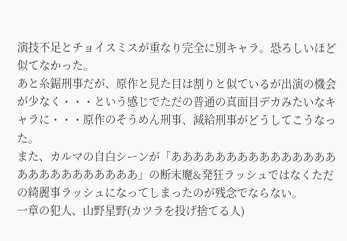演技不足とチョイスミスが重なり完全に別キャラ。恐ろしいほど似てなかった。
あと糸鋸刑事だが、原作と見た目は割りと似ているが出演の機会が少なく・・・という感じでただの普通の真面目デカみたいなキャラに・・・原作のそうめん刑事、減給刑事がどうしてこうなった。
また、カルマの自白シーンが「ああああああああああああああああああああああああああ」の断末魔&発狂ラッシュではなくただの綺麗事ラッシュになってしまったのが残念でならない。
一章の犯人、山野星野(カツラを投げ捨てる人)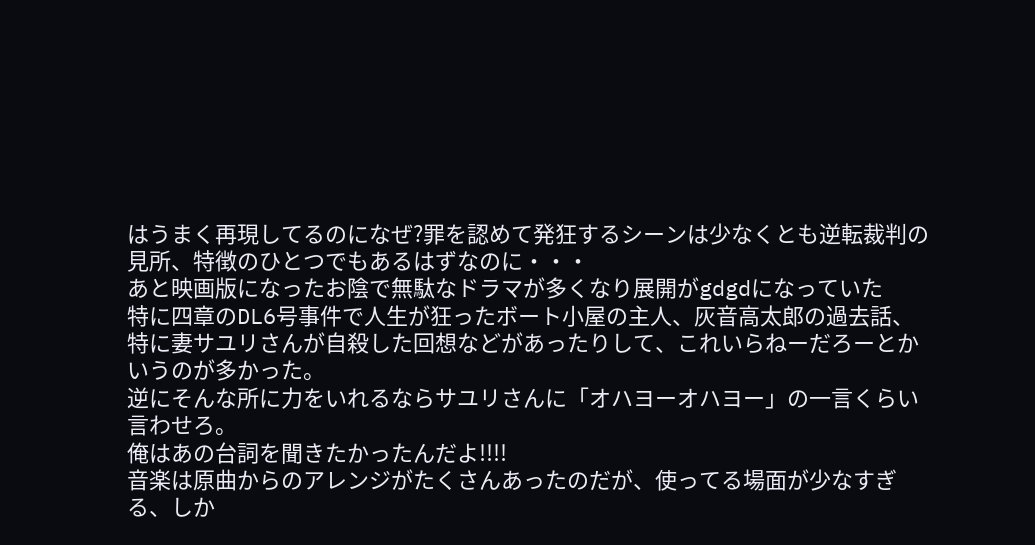はうまく再現してるのになぜ?罪を認めて発狂するシーンは少なくとも逆転裁判の見所、特徴のひとつでもあるはずなのに・・・
あと映画版になったお陰で無駄なドラマが多くなり展開がgdgdになっていた
特に四章のDL6号事件で人生が狂ったボート小屋の主人、灰音高太郎の過去話、特に妻サユリさんが自殺した回想などがあったりして、これいらねーだろーとかいうのが多かった。
逆にそんな所に力をいれるならサユリさんに「オハヨーオハヨー」の一言くらい言わせろ。
俺はあの台詞を聞きたかったんだよ!!!!
音楽は原曲からのアレンジがたくさんあったのだが、使ってる場面が少なすぎる、しか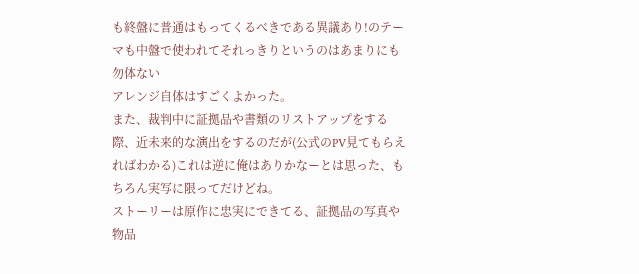も終盤に普通はもってくるべきである異議あり!のテーマも中盤で使われてそれっきりというのはあまりにも勿体ない
アレンジ自体はすごくよかった。
また、裁判中に証拠品や書類のリストアップをする際、近未来的な演出をするのだが(公式のPV見てもらえればわかる)これは逆に俺はありかなーとは思った、もちろん実写に限ってだけどね。
ストーリーは原作に忠実にできてる、証拠品の写真や物品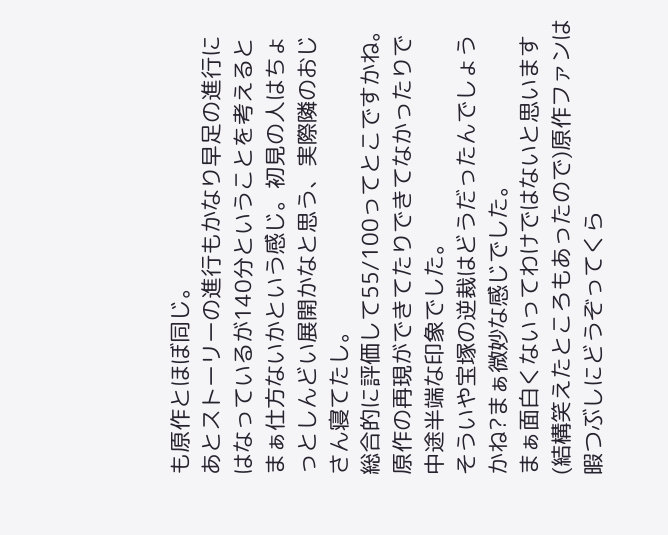も原作とほぼ同じ。
あとストーリーの進行もかなり早足の進行にはなっているが140分ということを考えるとまぁ仕方ないかという感じ。初見の人はちょっとしんどい展開かなと思う、実際隣のおじさん寝てたし。
総合的に評価して55/100ってとこですかね。原作の再現ができてたりできてなかったりで中途半端な印象でした。
そういや宝塚の逆裁はどうだったんでしょうかね?まぁ微妙な感じでした。
まぁ面白くないってわけではないと思います(結構笑えたところもあったので)原作ファンは暇つぶしにどうぞってくら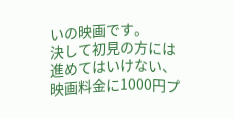いの映画です。
決して初見の方には進めてはいけない、映画料金に1000円プ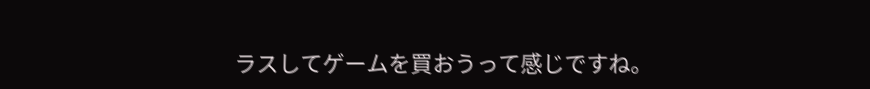ラスしてゲームを買おうって感じですね。